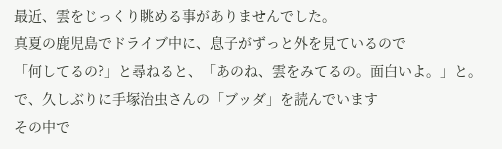最近、雲をじっくり眺める事がありませんでした。
真夏の鹿児島でドライブ中に、息子がずっと外を見ているので
「何してるの?」と尋ねると、「あのね、雲をみてるの。面白いよ。」と。
で、久しぶりに手塚治虫さんの「ブッダ」を読んでいます
その中で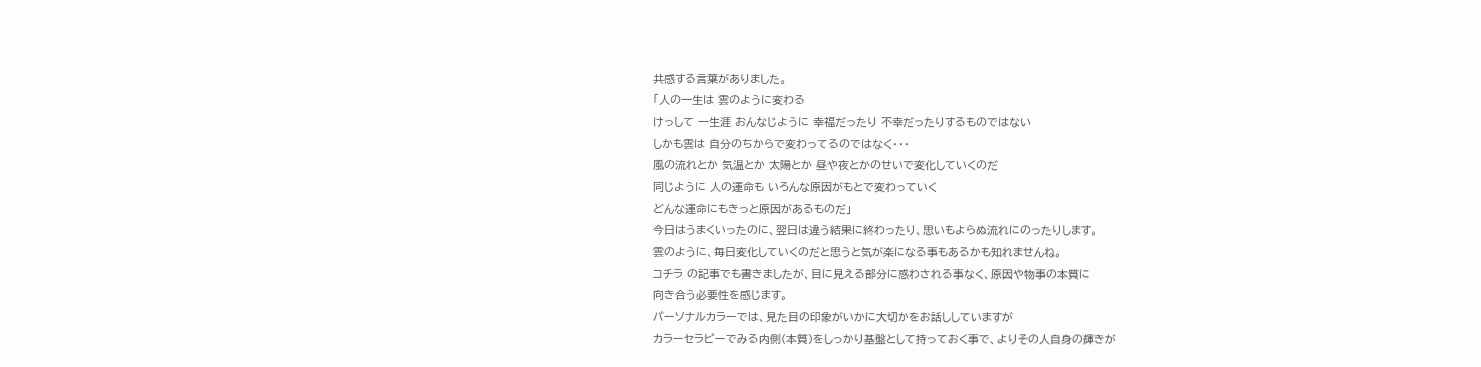共感する言葉がありました。
「人の一生は 雲のように変わる
けっして 一生涯 おんなじように 幸福だったり 不幸だったりするものではない
しかも雲は 自分のちからで変わってるのではなく・・・
風の流れとか 気温とか 太陽とか 昼や夜とかのせいで変化していくのだ
同じように 人の運命も いろんな原因がもとで変わっていく
どんな運命にもきっと原因があるものだ」
今日はうまくいったのに、翌日は違う結果に終わったり、思いもよらぬ流れにのったりします。
雲のように、毎日変化していくのだと思うと気が楽になる事もあるかも知れませんね。
コチラ の記事でも書きましたが、目に見える部分に惑わされる事なく、原因や物事の本質に
向き合う必要性を感じます。
パーソナルカラーでは、見た目の印象がいかに大切かをお話ししていますが
カラーセラピーでみる内側(本質)をしっかり基盤として持っておく事で、よりその人自身の輝きが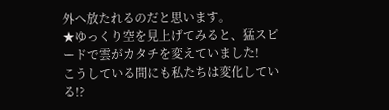外へ放たれるのだと思います。
★ゆっくり空を見上げてみると、猛スピードで雲がカタチを変えていました!
こうしている間にも私たちは変化している!?